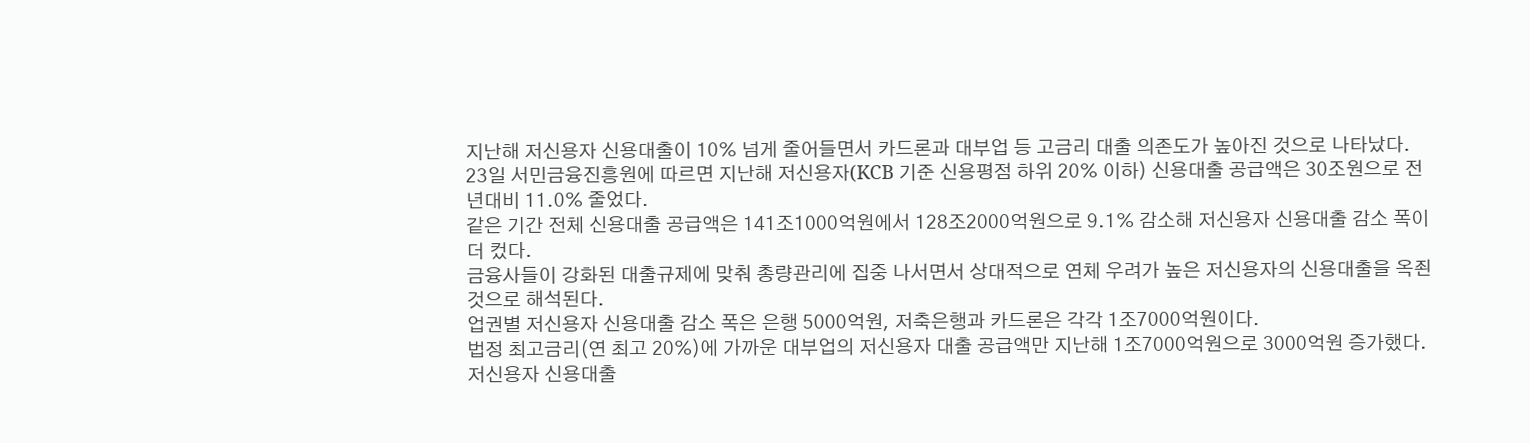지난해 저신용자 신용대출이 10% 넘게 줄어들면서 카드론과 대부업 등 고금리 대출 의존도가 높아진 것으로 나타났다.
23일 서민금융진흥원에 따르면 지난해 저신용자(KCB 기준 신용평점 하위 20% 이하) 신용대출 공급액은 30조원으로 전년대비 11.0% 줄었다.
같은 기간 전체 신용대출 공급액은 141조1000억원에서 128조2000억원으로 9.1% 감소해 저신용자 신용대출 감소 폭이 더 컸다.
금융사들이 강화된 대출규제에 맞춰 총량관리에 집중 나서면서 상대적으로 연체 우려가 높은 저신용자의 신용대출을 옥죈 것으로 해석된다.
업권별 저신용자 신용대출 감소 폭은 은행 5000억원, 저축은행과 카드론은 각각 1조7000억원이다.
법정 최고금리(연 최고 20%)에 가까운 대부업의 저신용자 대출 공급액만 지난해 1조7000억원으로 3000억원 증가했다.
저신용자 신용대출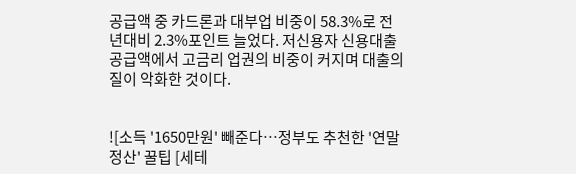공급액 중 카드론과 대부업 비중이 58.3%로 전년대비 2.3%포인트 늘었다. 저신용자 신용대출 공급액에서 고금리 업권의 비중이 커지며 대출의 질이 악화한 것이다.


![소득 '1650만원' 빼준다…정부도 추천한 '연말정산' 꿀팁 [세테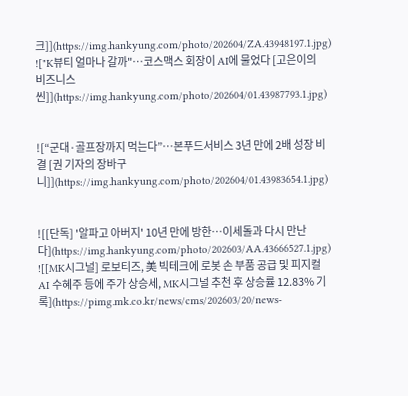크]](https://img.hankyung.com/photo/202604/ZA.43948197.1.jpg)
!["K뷰티 얼마나 갈까"…코스맥스 회장이 AI에 물었다 [고은이의 비즈니스 씬]](https://img.hankyung.com/photo/202604/01.43987793.1.jpg)


![“군대·골프장까지 먹는다”…본푸드서비스 3년 만에 2배 성장 비결 [권 기자의 장바구니]](https://img.hankyung.com/photo/202604/01.43983654.1.jpg)


![[단독] '알파고 아버지' 10년 만에 방한…이세돌과 다시 만난다](https://img.hankyung.com/photo/202603/AA.43666527.1.jpg)
![[MK시그널] 로보티즈, 美 빅테크에 로봇 손 부품 공급 및 피지컬AI 수혜주 등에 주가 상승세, MK시그널 추천 후 상승률 12.83% 기록](https://pimg.mk.co.kr/news/cms/202603/20/news-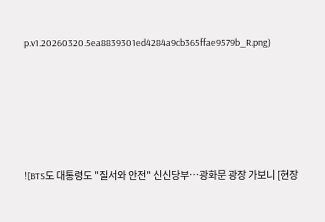p.v1.20260320.5ea8839301ed4284a9cb365ffae9579b_R.png)






![BTS도 대통령도 "질서와 안전" 신신당부…광화문 광장 가보니 [현장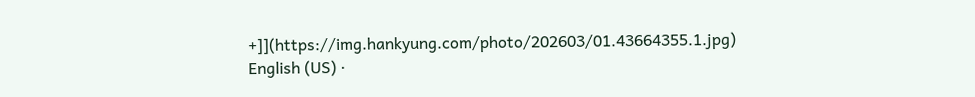+]](https://img.hankyung.com/photo/202603/01.43664355.1.jpg)
English (US) ·